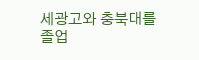세광고와 충북대를 졸업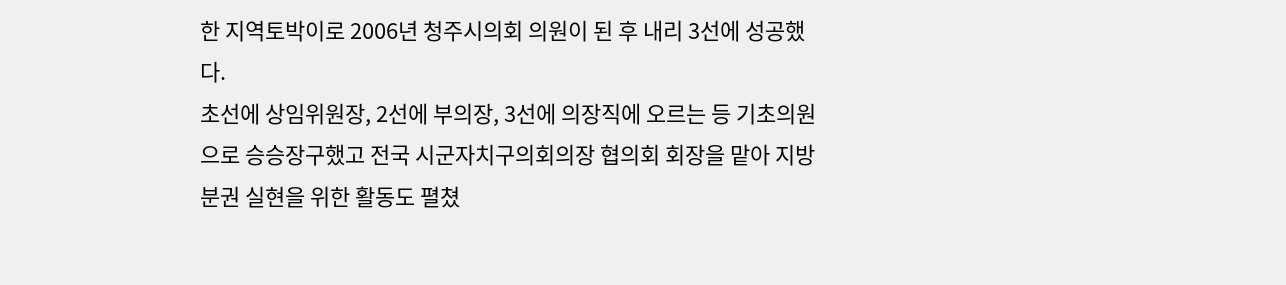한 지역토박이로 2006년 청주시의회 의원이 된 후 내리 3선에 성공했다.
초선에 상임위원장, 2선에 부의장, 3선에 의장직에 오르는 등 기초의원으로 승승장구했고 전국 시군자치구의회의장 협의회 회장을 맡아 지방분권 실현을 위한 활동도 펼쳤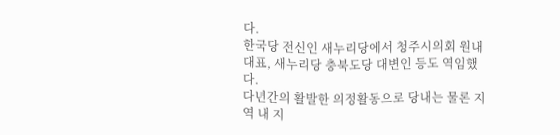다.
한국당 전신인 새누리당에서 청주시의회 원내대표, 새누리당 충북도당 대변인 등도 역임했다.
다년간의 활발한 의정활동으로 당내는 물론 지역 내 지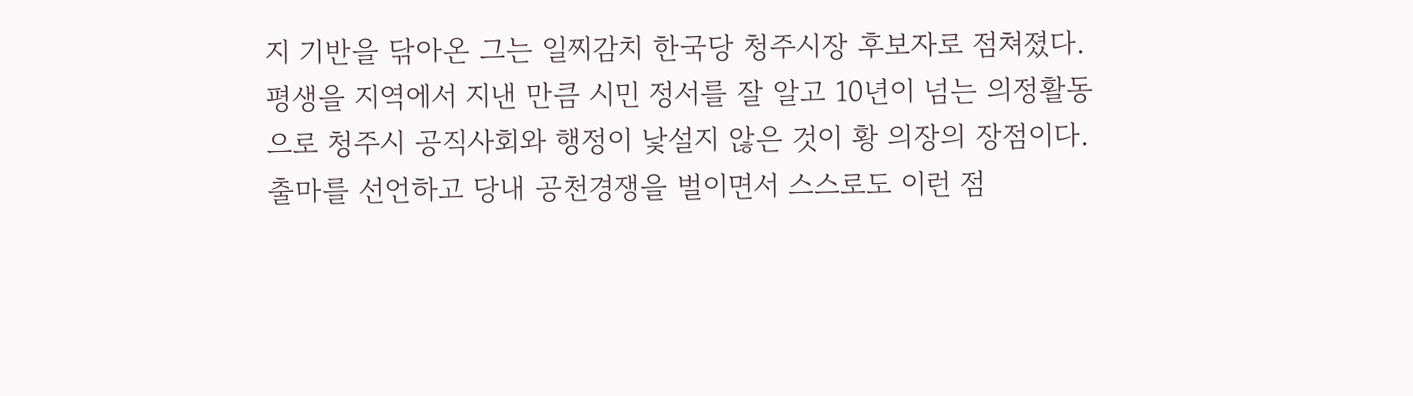지 기반을 닦아온 그는 일찌감치 한국당 청주시장 후보자로 점쳐졌다.
평생을 지역에서 지낸 만큼 시민 정서를 잘 알고 10년이 넘는 의정활동으로 청주시 공직사회와 행정이 낯설지 않은 것이 황 의장의 장점이다.
출마를 선언하고 당내 공천경쟁을 벌이면서 스스로도 이런 점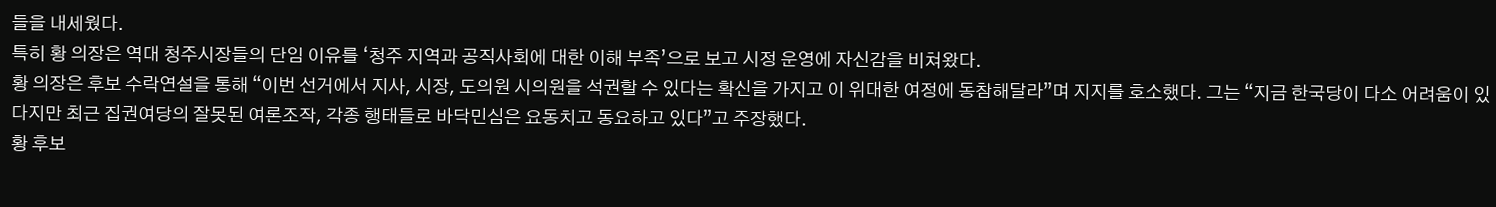들을 내세웠다.
특히 황 의장은 역대 청주시장들의 단임 이유를 ‘청주 지역과 공직사회에 대한 이해 부족’으로 보고 시정 운영에 자신감을 비쳐왔다.
황 의장은 후보 수락연설을 통해 “이번 선거에서 지사, 시장, 도의원 시의원을 석권할 수 있다는 확신을 가지고 이 위대한 여정에 동참해달라”며 지지를 호소했다. 그는 “지금 한국당이 다소 어려움이 있다지만 최근 집권여당의 잘못된 여론조작, 각종 행태들로 바닥민심은 요동치고 동요하고 있다”고 주장했다.
황 후보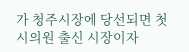가 청주시장에 당선되면 첫 시의원 출신 시장이자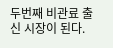두번째 비관료 출신 시장이 된다.